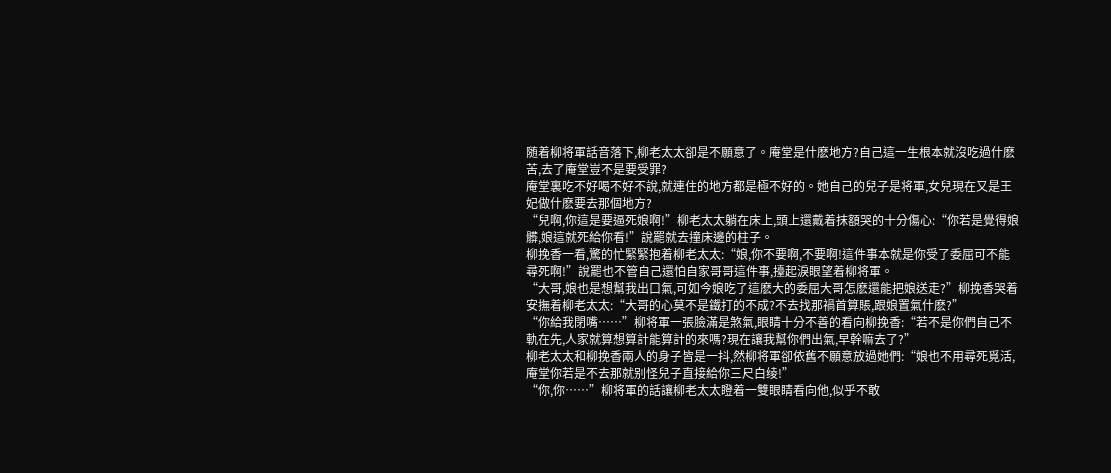随着柳将軍話音落下,柳老太太卻是不願意了。庵堂是什麽地方?自己這一生根本就沒吃過什麽苦,去了庵堂豈不是要受罪?
庵堂裏吃不好喝不好不說,就連住的地方都是極不好的。她自己的兒子是将軍,女兒現在又是王妃做什麽要去那個地方?
“兒啊,你這是要逼死娘啊!”柳老太太躺在床上,頭上還戴着抹額哭的十分傷心:“你若是覺得娘髒,娘這就死給你看!”說罷就去撞床邊的柱子。
柳挽香一看,驚的忙緊緊抱着柳老太太:“娘,你不要啊,不要啊!這件事本就是你受了委屈可不能尋死啊!”說罷也不管自己還怕自家哥哥這件事,擡起淚眼望着柳将軍。
“大哥,娘也是想幫我出口氣,可如今娘吃了這麽大的委屈大哥怎麽還能把娘送走?”柳挽香哭着安撫着柳老太太:“大哥的心莫不是鐵打的不成?不去找那禍首算賬,跟娘置氣什麽?”
“你給我閉嘴……”柳将軍一張臉滿是煞氣,眼睛十分不善的看向柳挽香:“若不是你們自己不軌在先,人家就算想算計能算計的來嗎?現在讓我幫你們出氣,早幹嘛去了?”
柳老太太和柳挽香兩人的身子皆是一抖,然柳将軍卻依舊不願意放過她們:“娘也不用尋死覓活,庵堂你若是不去那就别怪兒子直接給你三尺白绫!”
“你,你……”柳将軍的話讓柳老太太瞪着一雙眼睛看向他,似乎不敢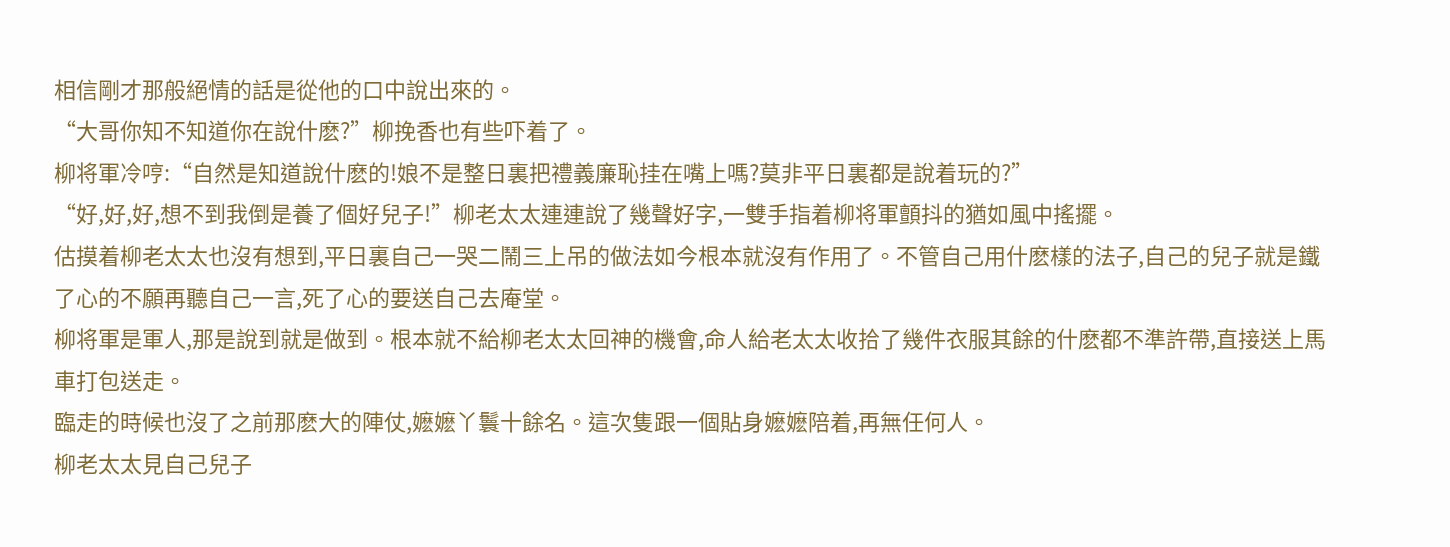相信剛才那般絕情的話是從他的口中說出來的。
“大哥你知不知道你在說什麽?”柳挽香也有些吓着了。
柳将軍冷哼:“自然是知道說什麽的!娘不是整日裏把禮義廉恥挂在嘴上嗎?莫非平日裏都是說着玩的?”
“好,好,好,想不到我倒是養了個好兒子!”柳老太太連連說了幾聲好字,一雙手指着柳将軍顫抖的猶如風中搖擺。
估摸着柳老太太也沒有想到,平日裏自己一哭二鬧三上吊的做法如今根本就沒有作用了。不管自己用什麽樣的法子,自己的兒子就是鐵了心的不願再聽自己一言,死了心的要送自己去庵堂。
柳将軍是軍人,那是說到就是做到。根本就不給柳老太太回神的機會,命人給老太太收拾了幾件衣服其餘的什麽都不準許帶,直接送上馬車打包送走。
臨走的時候也沒了之前那麽大的陣仗,嬷嬷丫鬟十餘名。這次隻跟一個貼身嬷嬷陪着,再無任何人。
柳老太太見自己兒子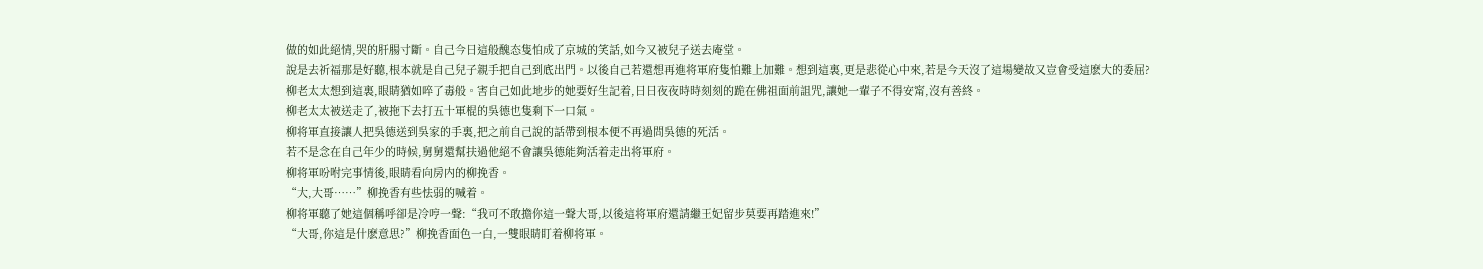做的如此絕情,哭的肝腸寸斷。自己今日這般醜态隻怕成了京城的笑話,如今又被兒子送去庵堂。
說是去祈福那是好聽,根本就是自己兒子親手把自己到底出門。以後自己若還想再進将軍府隻怕難上加難。想到這裏,更是悲從心中來,若是今天沒了這場變故又豈會受這麽大的委屈?
柳老太太想到這裏,眼睛猶如啐了毒般。害自己如此地步的她要好生記着,日日夜夜時時刻刻的跪在佛祖面前詛咒,讓她一輩子不得安甯,沒有善終。
柳老太太被送走了,被拖下去打五十軍棍的吳德也隻剩下一口氣。
柳将軍直接讓人把吳德送到吳家的手裏,把之前自己說的話帶到根本便不再過問吳德的死活。
若不是念在自己年少的時候,舅舅還幫扶過他絕不會讓吳德能夠活着走出将軍府。
柳将軍吩咐完事情後,眼睛看向房内的柳挽香。
“大,大哥……”柳挽香有些怯弱的喊着。
柳将軍聽了她這個稱呼卻是冷哼一聲:“我可不敢擔你這一聲大哥,以後這将軍府還請繼王妃留步莫要再踏進來!”
“大哥,你這是什麽意思?”柳挽香面色一白,一雙眼睛盯着柳将軍。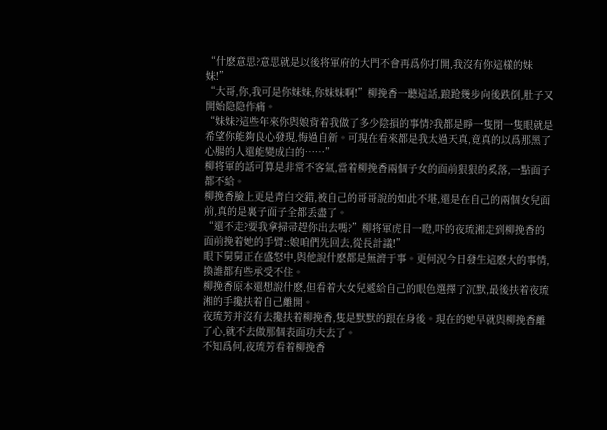“什麽意思?意思就是以後将軍府的大門不會再爲你打開,我沒有你這樣的妹妹!”
“大哥,你,我可是你妹妹,你妹妹啊!”柳挽香一聽這話,踉跄幾步向後跌倒,肚子又開始隐隐作痛。
“妹妹?這些年來你與娘背着我做了多少陰損的事情?我都是睜一隻閉一隻眼就是希望你能夠良心發現,悔過自新。可現在看來都是我太過天真,竟真的以爲那黑了心腸的人還能變成白的……”
柳将軍的話可算是非常不客氣,當着柳挽香兩個子女的面前狠狠的奚落,一點面子都不給。
柳挽香臉上更是青白交錯,被自己的哥哥說的如此不堪,還是在自己的兩個女兒面前,真的是裏子面子全都丢盡了。
“還不走?要我拿掃帚趕你出去嗎?”柳将軍虎目一瞪,吓的夜琉湘走到柳挽香的面前挽着她的手臂::娘咱們先回去,從長計議!”
眼下舅舅正在盛怒中,與他說什麽都是無濟于事。更何況今日發生這麽大的事情,換誰都有些承受不住。
柳挽香原本還想說什麽,但看着大女兒遞給自己的眼色選擇了沉默,最後扶着夜琉湘的手攙扶着自己離開。
夜琉芳并沒有去攙扶着柳挽香,隻是默默的跟在身後。現在的她早就與柳挽香離了心,就不去做那個表面功夫去了。
不知爲何,夜琉芳看着柳挽香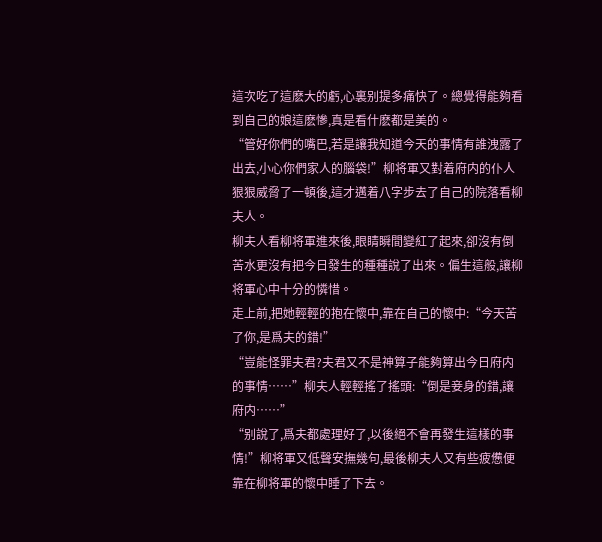這次吃了這麽大的虧,心裏别提多痛快了。總覺得能夠看到自己的娘這麽慘,真是看什麽都是美的。
“管好你們的嘴巴,若是讓我知道今天的事情有誰洩露了出去,小心你們家人的腦袋!”柳将軍又對着府内的仆人狠狠威脅了一頓後,這才邁着八字步去了自己的院落看柳夫人。
柳夫人看柳将軍進來後,眼睛瞬間變紅了起來,卻沒有倒苦水更沒有把今日發生的種種說了出來。偏生這般,讓柳将軍心中十分的憐惜。
走上前,把她輕輕的抱在懷中,靠在自己的懷中:“今天苦了你,是爲夫的錯!”
“豈能怪罪夫君?夫君又不是神算子能夠算出今日府内的事情……”柳夫人輕輕搖了搖頭:“倒是妾身的錯,讓府内……”
“别說了,爲夫都處理好了,以後絕不會再發生這樣的事情!”柳将軍又低聲安撫幾句,最後柳夫人又有些疲憊便靠在柳将軍的懷中睡了下去。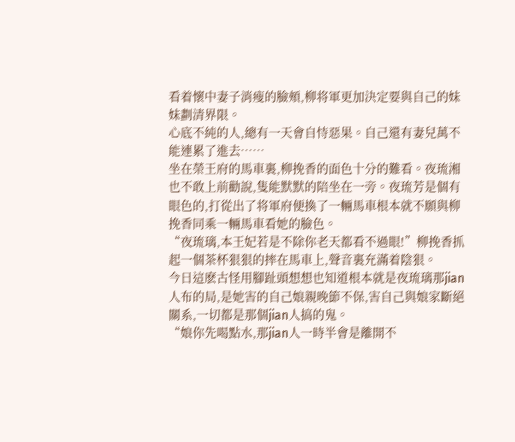看着懷中妻子消瘦的臉頰,柳将軍更加決定要與自己的妹妹劃清界限。
心底不純的人,總有一天會自恃惡果。自己還有妻兒萬不能連累了進去……
坐在榮王府的馬車裏,柳挽香的面色十分的難看。夜琉湘也不敢上前勸說,隻能默默的陪坐在一旁。夜琉芳是個有眼色的,打從出了将軍府便換了一輛馬車根本就不願與柳挽香同乘一輛馬車看她的臉色。
“夜琉璃,本王妃若是不除你老天都看不過眼!”柳挽香抓起一個茶杯狠狠的摔在馬車上,聲音裏充滿着陰狠。
今日這麽古怪用腳趾頭想想也知道根本就是夜琉璃那jian人布的局,是她害的自己娘親晚節不保,害自己與娘家斷絕關系,一切都是那個jian人搞的鬼。
“娘你先喝點水,那jian人一時半會是離開不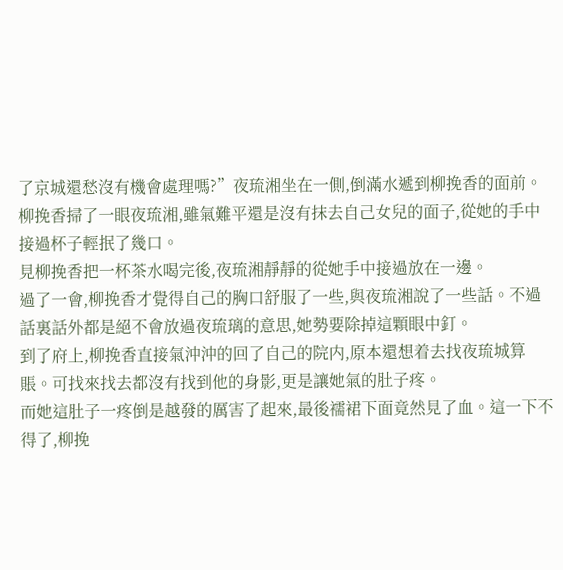了京城還愁沒有機會處理嗎?”夜琉湘坐在一側,倒滿水遞到柳挽香的面前。
柳挽香掃了一眼夜琉湘,雖氣難平還是沒有抹去自己女兒的面子,從她的手中接過杯子輕抿了幾口。
見柳挽香把一杯茶水喝完後,夜琉湘靜靜的從她手中接過放在一邊。
過了一會,柳挽香才覺得自己的胸口舒服了一些,與夜琉湘說了一些話。不過話裏話外都是絕不會放過夜琉璃的意思,她勢要除掉這顆眼中釘。
到了府上,柳挽香直接氣沖沖的回了自己的院内,原本還想着去找夜琉城算賬。可找來找去都沒有找到他的身影,更是讓她氣的肚子疼。
而她這肚子一疼倒是越發的厲害了起來,最後襦裙下面竟然見了血。這一下不得了,柳挽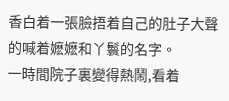香白着一張臉捂着自己的肚子大聲的喊着嬷嬷和丫鬟的名字。
一時間院子裏變得熱鬧,看着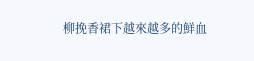柳挽香裙下越來越多的鮮血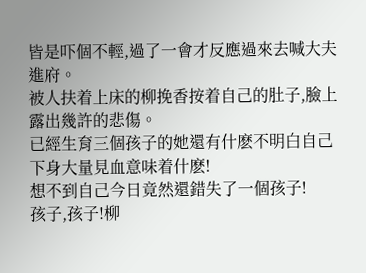皆是吓個不輕,過了一會才反應過來去喊大夫進府。
被人扶着上床的柳挽香按着自己的肚子,臉上露出幾許的悲傷。
已經生育三個孩子的她還有什麽不明白自己下身大量見血意味着什麽!
想不到自己今日竟然還錯失了一個孩子!
孩子,孩子!柳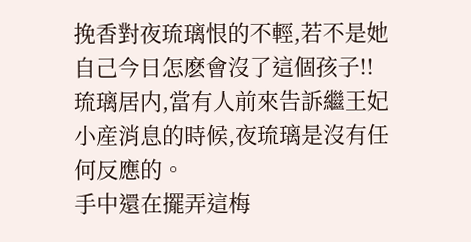挽香對夜琉璃恨的不輕,若不是她自己今日怎麽會沒了這個孩子!!
琉璃居内,當有人前來告訴繼王妃小産消息的時候,夜琉璃是沒有任何反應的。
手中還在擺弄這梅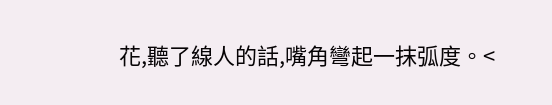花,聽了線人的話,嘴角彎起一抹弧度。<